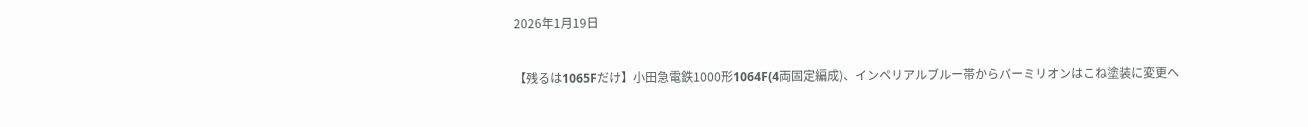2026年1月19日

【残るは1065Fだけ】小田急電鉄1000形1064F(4両固定編成)、インペリアルブルー帯からバーミリオンはこね塗装に変更へ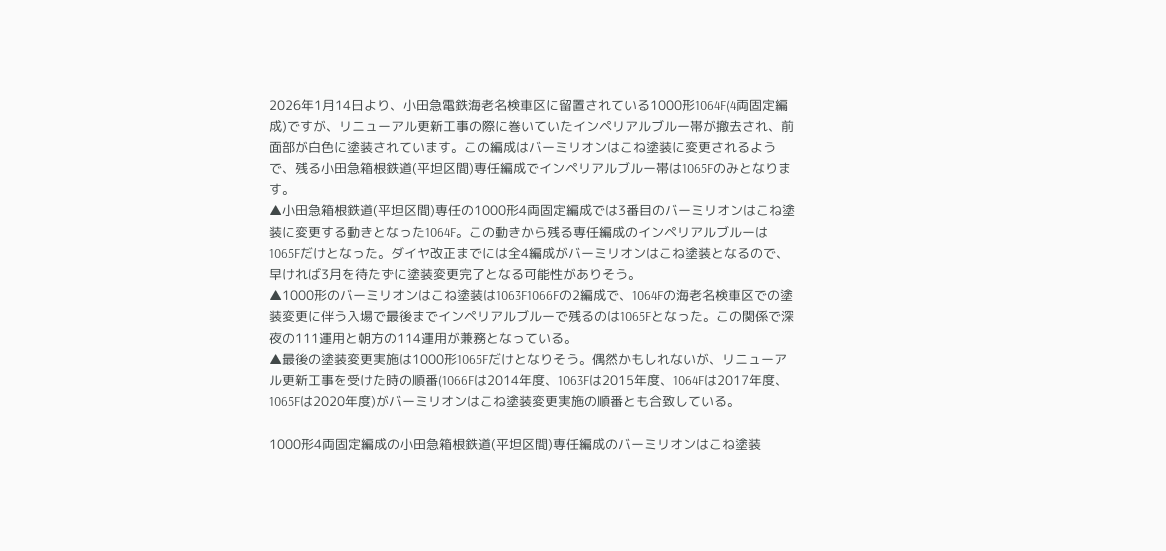2026年1月14日より、小田急電鉄海老名検車区に留置されている1000形1064F(4両固定編成)ですが、リニューアル更新工事の際に巻いていたインペリアルブルー帯が撤去され、前面部が白色に塗装されています。この編成はバーミリオンはこね塗装に変更されるようで、残る小田急箱根鉄道(平坦区間)専任編成でインペリアルブルー帯は1065Fのみとなります。
▲小田急箱根鉄道(平坦区間)専任の1000形4両固定編成では3番目のバーミリオンはこね塗装に変更する動きとなった1064F。この動きから残る専任編成のインペリアルブルーは1065Fだけとなった。ダイヤ改正までには全4編成がバーミリオンはこね塗装となるので、早ければ3月を待たずに塗装変更完了となる可能性がありそう。
▲1000形のバーミリオンはこね塗装は1063F1066Fの2編成で、1064Fの海老名検車区での塗装変更に伴う入場で最後までインペリアルブルーで残るのは1065Fとなった。この関係で深夜の111運用と朝方の114運用が兼務となっている。
▲最後の塗装変更実施は1000形1065Fだけとなりそう。偶然かもしれないが、リニューアル更新工事を受けた時の順番(1066Fは2014年度、1063Fは2015年度、1064Fは2017年度、1065Fは2020年度)がバーミリオンはこね塗装変更実施の順番とも合致している。

1000形4両固定編成の小田急箱根鉄道(平坦区間)専任編成のバーミリオンはこね塗装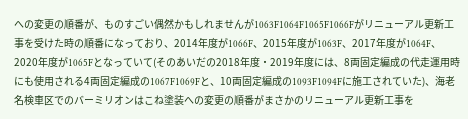への変更の順番が、ものすごい偶然かもしれませんが1063F1064F1065F1066Fがリニューアル更新工事を受けた時の順番になっており、2014年度が1066F、2015年度が1063F、2017年度が1064F、2020年度が1065Fとなっていて(そのあいだの2018年度・2019年度には、8両固定編成の代走運用時にも使用される4両固定編成の1067F1069Fと、10両固定編成の1093F1094Fに施工されていた)、海老名検車区でのバーミリオンはこね塗装への変更の順番がまさかのリニューアル更新工事を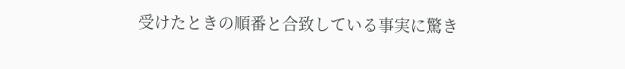受けたときの順番と合致している事実に驚き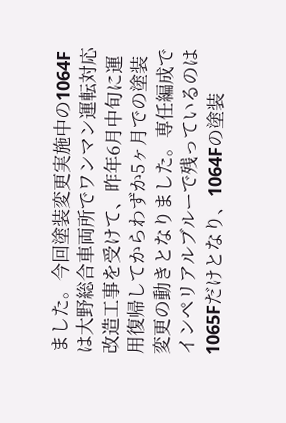ました。今回塗装変更実施中の1064Fは大野総合車両所でワンマン運転対応改造工事を受けて、昨年6月中旬に運用復帰してからわずか5ヶ月での塗装変更の動きとなりました。専任編成でインペリアルブルーで残っているのは1065Fだけとなり、1064Fの塗装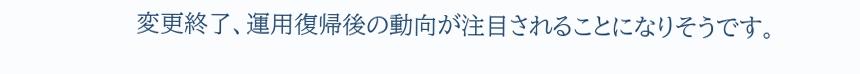変更終了、運用復帰後の動向が注目されることになりそうです。